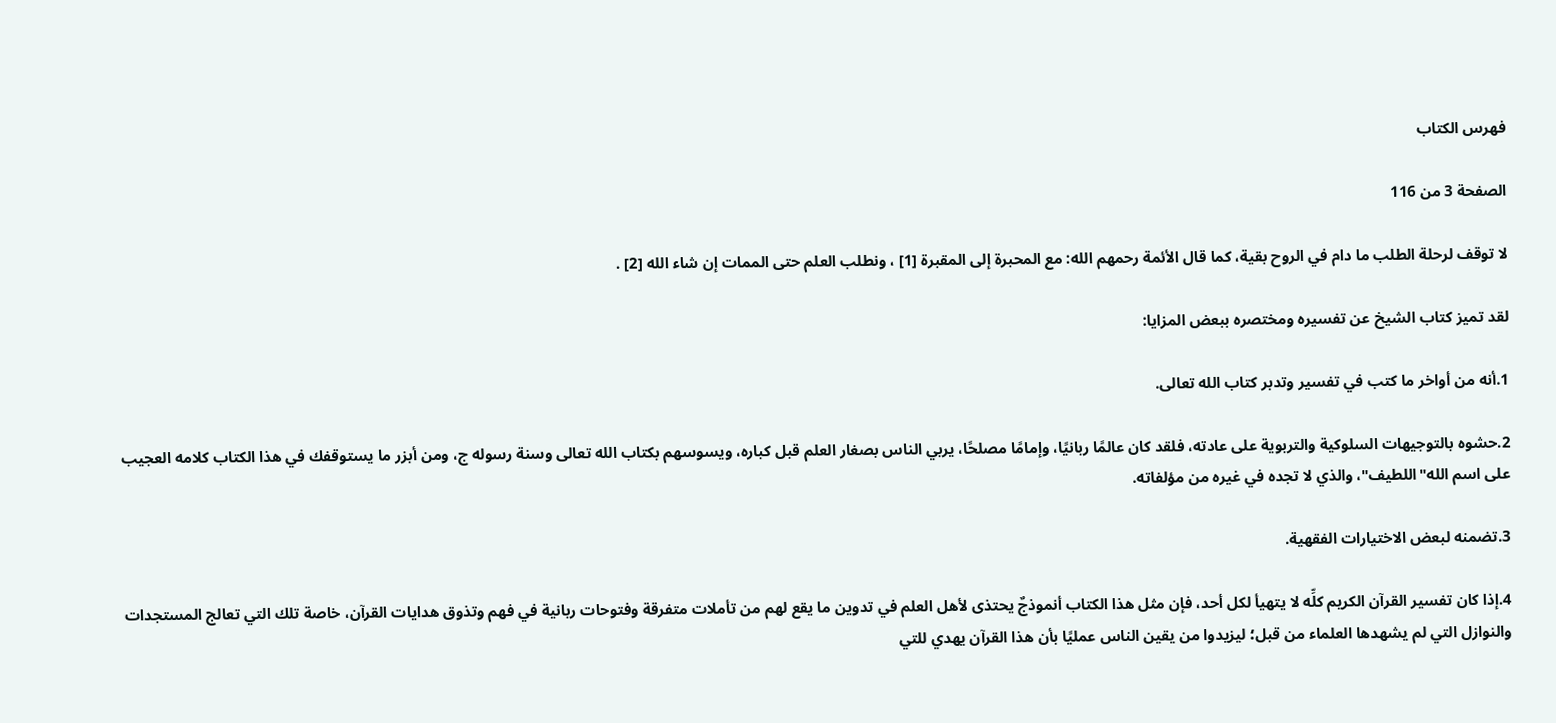فهرس الكتاب

الصفحة 3 من 116

لا توقف لرحلة الطلب ما دام في الروح بقية، كما قال الأئمة رحمهم الله: مع المحبرة إلى المقبرة [1] ، ونطلب العلم حتى الممات إن شاء الله [2] .

لقد تميز كتاب الشيخ عن تفسيره ومختصره ببعض المزايا:

1.أنه من أواخر ما كتب في تفسير وتدبر كتاب الله تعالى.

2.حشوه بالتوجيهات السلوكية والتربوية على عادته، فلقد كان عالمًا ربانيًا، وإمامًا مصلحًا، يربي الناس بصغار العلم قبل كباره، ويسوسهم بكتاب الله تعالى وسنة رسوله ج، ومن أبزر ما يستوقفك في هذا الكتاب كلامه العجيب على اسم الله"اللطيف"، والذي لا تجده في غيره من مؤلفاته.

3.تضمنه لبعض الاختيارات الفقهية.

4.إذا كان تفسير القرآن الكريم كلِّه لا يتهيأ لكل أحد، فإن مثل هذا الكتاب أنموذجٌ يحتذى لأهل العلم في تدوين ما يقع لهم من تأملات متفرقة وفتوحات ربانية في فهم وتذوق هدايات القرآن، خاصة تلك التي تعالج المستجدات والنوازل التي لم يشهدها العلماء من قبل؛ ليزيدوا من يقين الناس عمليًا بأن هذا القرآن يهدي للتي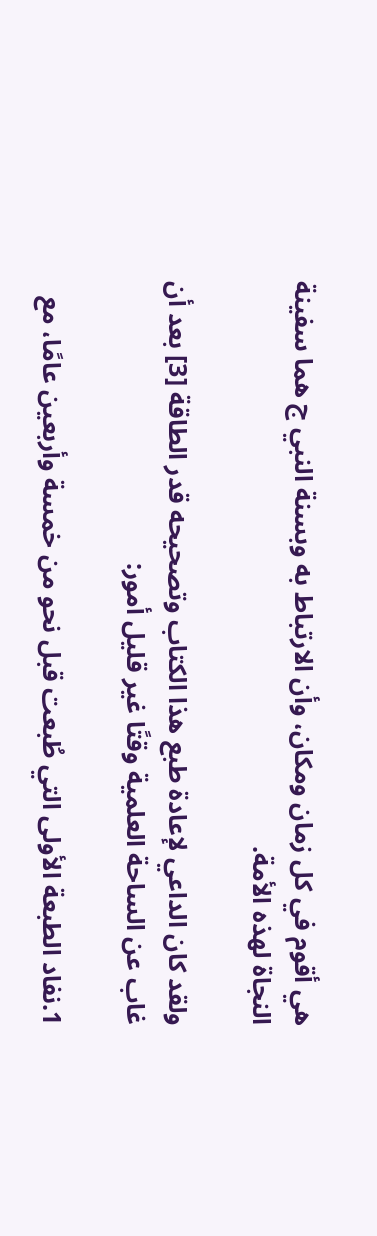هي أقوم في كل زمان ومكان، وأن الارتباط به وبسنة النبي ج هما سفينة النجاة لهذه الأمة.

ولقد كان الداعي لإعادة طبع هذا الكتاب وتصحيحه قدر الطاقة [3] بعد أن غاب عن الساحة العلمية وقتًا غير قليل أمور:

1.نفاد الطبعة الأولى التي طُبعت قبل نحو من خمسة وأربعين عامًا، مع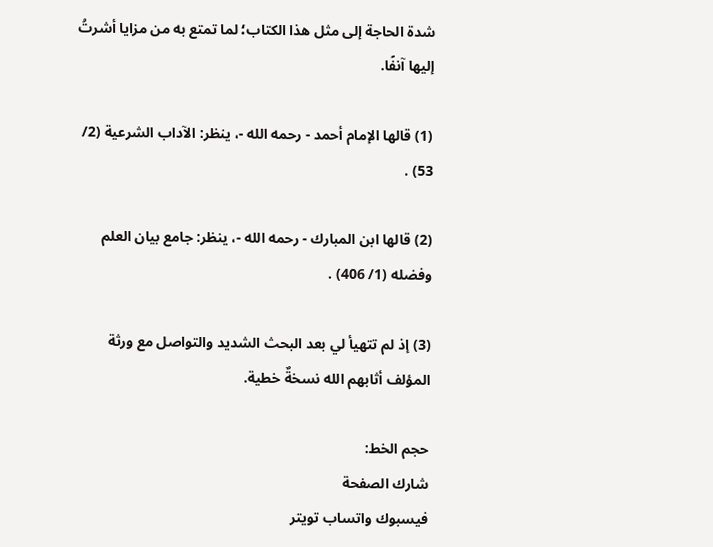شدة الحاجة إلى مثل هذا الكتاب؛ لما تمتع به من مزايا أشرتُ إليها آنفًا.

(1) قالها الإمام أحمد - رحمه الله -، ينظر: الآداب الشرعية (2/ 53) .

(2) قالها ابن المبارك - رحمه الله -، ينظر: جامع بيان العلم وفضله (1/ 406) .

(3) إذ لم تتهيأ لي بعد البحث الشديد والتواصل مع ورثة المؤلف أثابهم الله نسخةٌ خطية.

حجم الخط:
شارك الصفحة
فيسبوك واتساب تويتر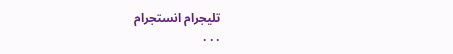تليجرام انستجرام
. . .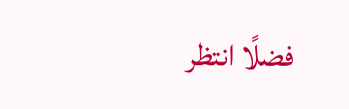فضلًا انتظر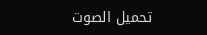تحميل الصوت